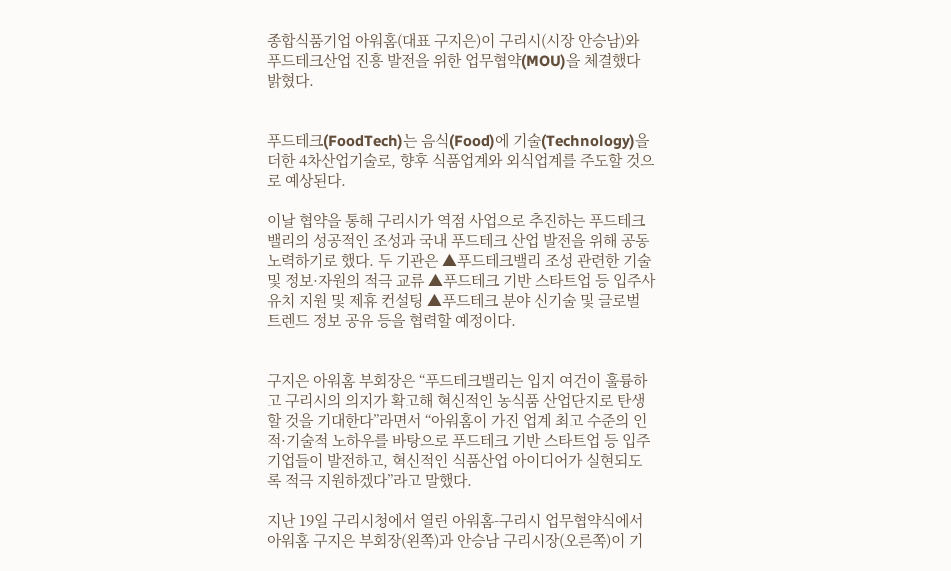종합식품기업 아워홈(대표 구지은)이 구리시(시장 안승남)와 푸드테크산업 진흥 발전을 위한 업무협약(MOU)을 체결했다 밝혔다.


푸드테크(FoodTech)는 음식(Food)에 기술(Technology)을 더한 4차산업기술로, 향후 식품업계와 외식업계를 주도할 것으로 예상된다.

이날 협약을 통해 구리시가 역점 사업으로 추진하는 푸드테크밸리의 성공적인 조성과 국내 푸드테크 산업 발전을 위해 공동 노력하기로 했다. 두 기관은 ▲푸드테크밸리 조성 관련한 기술 및 정보·자원의 적극 교류 ▲푸드테크 기반 스타트업 등 입주사 유치 지원 및 제휴 컨설팅 ▲푸드테크 분야 신기술 및 글로벌 트렌드 정보 공유 등을 협력할 예정이다.


구지은 아워홈 부회장은 “푸드테크밸리는 입지 여건이 훌륭하고 구리시의 의지가 확고해 혁신적인 농식품 산업단지로 탄생할 것을 기대한다”라면서 “아워홈이 가진 업계 최고 수준의 인적·기술적 노하우를 바탕으로 푸드테크 기반 스타트업 등 입주 기업들이 발전하고, 혁신적인 식품산업 아이디어가 실현되도록 적극 지원하겠다”라고 말했다.

지난 19일 구리시청에서 열린 아워홈-구리시 업무협약식에서 아워홈 구지은 부회장(왼쪽)과 안승남 구리시장(오른쪽)이 기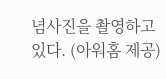념사진을 촬영하고 있다. (아워홈 제공)